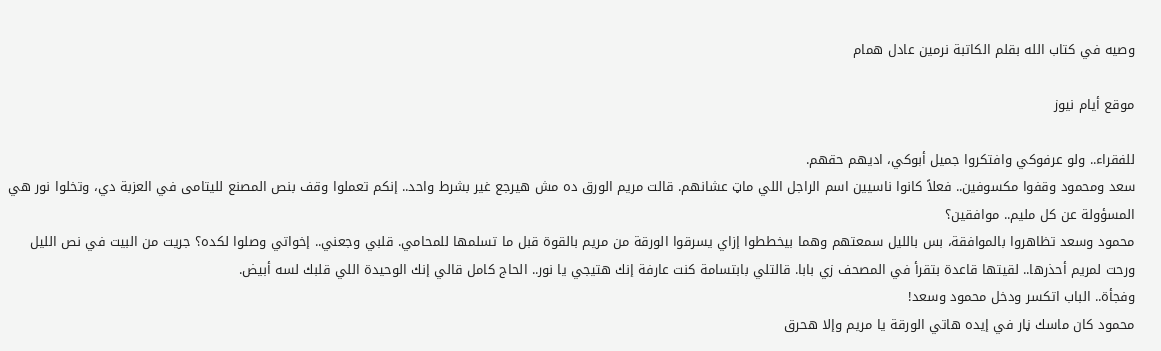وصيه في كتاب الله بقلم الكاتبة نرمين عادل همام

موقع أيام نيوز

للفقراء.. ولو عرفوكي وافتكروا جميل أبوكي، اديهم حقهم.
سعد ومحمود وقفوا مكسوفين.. فعلاً كانوا ناسيين اسم الراجل اللي ماټ عشانهم. قالت مريم الورق ده مش هيرجع غير بشرط واحد.. إنكم تعملوا وقف بنص المصنع لليتامى في العزبة دي، وتخلوا نور هي المسؤولة عن كل مليم.. موافقين؟
محمود وسعد تظاهروا بالموافقة، بس بالليل سمعتهم وهما بيخططوا إزاي يسرقوا الورقة من مريم بالقوة قبل ما تسلمها للمحامي. قلبي وجعني.. إخواتي وصلوا لكده؟ جريت من البيت في نص الليل ورحت لمريم أحذرها.. لقيتها قاعدة بتقرأ في المصحف زي بابا. قالتلي بابتسامة كنت عارفة إنك هتيجي يا نور.. الحاج كامل قالي إنك الوحيدة اللي قلبك لسه أبيض.
وفجأة.. الباب اتكسر ودخل محمود وسعد!
محمود كان ماسك ڼار في إيده هاتي الورقة يا مريم وإلا هحرق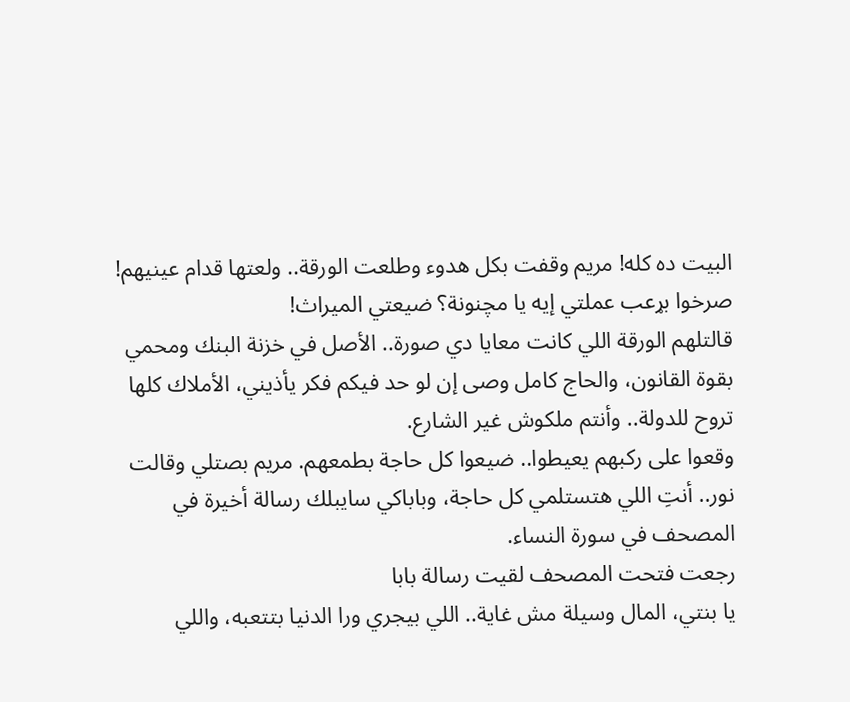البيت ده كله! مريم وقفت بكل هدوء وطلعت الورقة.. ولعتها قدام عينيهم! صرخوا بړعب عملتي إيه يا مچنونة؟ ضيعتي الميراث!
قالتلهم الورقة اللي كانت معايا دي صورة.. الأصل في خزنة البنك ومحمي بقوة القانون، والحاج كامل وصى إن لو حد فيكم فكر يأذيني، الأملاك كلها تروح للدولة.. وأنتم ملكوش غير الشارع.
وقعوا على ركبهم يعيطوا.. ضيعوا كل حاجة بطمعهم. مريم بصتلي وقالت نور.. أنتِ اللي هتستلمي كل حاجة، وباباكي سايبلك رسالة أخيرة في المصحف في سورة النساء.
رجعت فتحت المصحف لقيت رسالة بابا
يا بنتي، المال وسيلة مش غاية.. اللي بيجري ورا الدنيا بتتعبه، واللي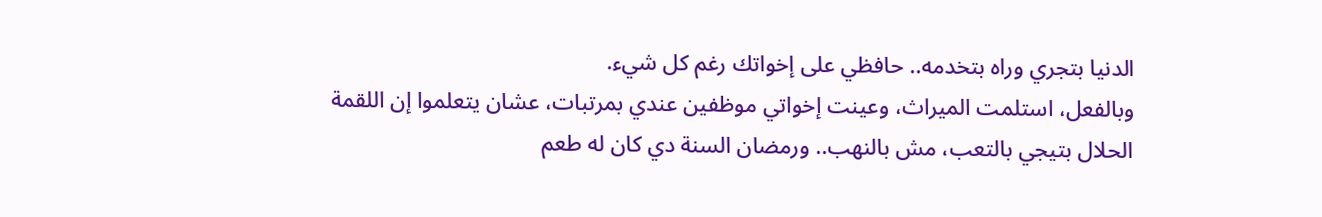الدنيا بتجري وراه بتخدمه.. حافظي على إخواتك رغم كل شيء.
وبالفعل، استلمت الميراث، وعينت إخواتي موظفين عندي بمرتبات، عشان يتعلموا إن اللقمة الحلال بتيجي بالتعب، مش بالنهب.. ورمضان السنة دي كان له طعم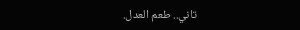تاني.. طعم العدل.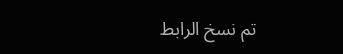تم نسخ الرابط